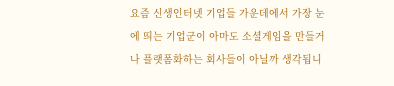요즘 신생인터넷 기업들 가운데에서 가장 눈에 띄는 기업군이 아마도 소셜게임을 만들거나 플랫폼화하는 회사들이 아닐까 생각됩니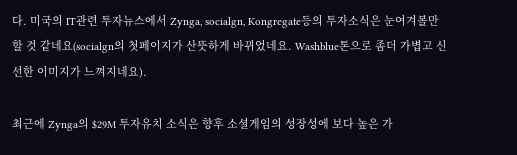다. 미국의 IT관련 투자뉴스에서 Zynga, socialgn, Kongregate등의 투자소식은 눈여겨볼만 할 것 같네요(socialgn의 첫페이지가 산뜻하게 바뀌었네요. Washblue톤으로 좀더 가볍고 신선한 이미지가 느껴지네요).

최근에 Zynga의 $29M 투자유치 소식은 향후 소셜게임의 성장성에 보다 높은 가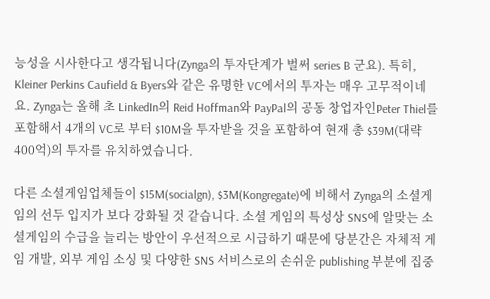능성을 시사한다고 생각됩니다(Zynga의 투자단계가 벌써 series B 군요). 특히, Kleiner Perkins Caufield & Byers와 같은 유명한 VC에서의 투자는 매우 고무적이네요. Zynga는 올해 초 LinkedIn의 Reid Hoffman와 PayPal의 공동 창업자인Peter Thiel를 포함해서 4개의 VC로 부터 $10M을 투자받을 것을 포함하여 현재 총 $39M(대략 400억)의 투자를 유치하였습니다.

다른 소셜게임업체들이 $15M(socialgn), $3M(Kongregate)에 비해서 Zynga의 소셜게임의 선두 입지가 보다 강화될 것 같습니다. 소셜 게임의 특성상 SNS에 알맞는 소셜게임의 수급을 늘리는 방안이 우선적으로 시급하기 때문에 당분간은 자체적 게임 개발, 외부 게임 소싱 및 다양한 SNS 서비스로의 손쉬운 publishing 부분에 집중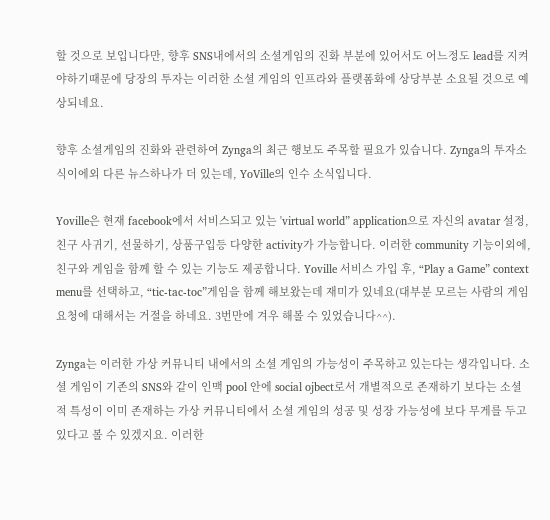할 것으로 보입니다만, 향후 SNS내에서의 소셜게임의 진화 부분에 있어서도 어느정도 lead를 지켜야하기때문에 당장의 투자는 이러한 소셜 게임의 인프라와 플랫폼화에 상당부분 소요될 것으로 예상되네요.

향후 소셜게임의 진화와 관련하여 Zynga의 최근 행보도 주목할 필요가 있습니다. Zynga의 투자소식이에외 다른 뉴스하나가 더 있는데, YoVille의 인수 소식입니다.

Yoville은 현재 facebook에서 서비스되고 있는 'virtual world” application으로 자신의 avatar 설정, 친구 사귀기, 선물하기, 상품구입등 다양한 activity가 가능합니다. 이러한 community 기능이외에, 친구와 게임을 함께 할 수 있는 기능도 제공합니다. Yoville 서비스 가입 후, “Play a Game” context menu를 선택하고, “tic-tac-toc”게임을 함께 해보왔는데 재미가 있네요(대부분 모르는 사람의 게임요청에 대해서는 거절을 하네요. 3번만에 겨우 해볼 수 있었습니다^^).

Zynga는 이러한 가상 커뮤니티 내에서의 소셜 게임의 가능성이 주목하고 있는다는 생각입니다. 소셜 게임이 기존의 SNS와 같이 인맥 pool 안에 social ojbect로서 개별적으로 존재하기 보다는 소셜적 특성이 이미 존재하는 가상 커뮤니티에서 소셜 게임의 성공 및 성장 가능성에 보다 무게를 두고 있다고 볼 수 있겠지요. 이러한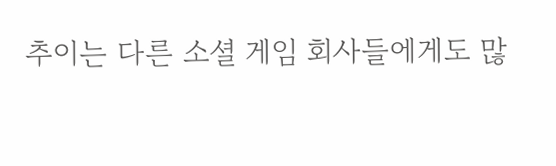추이는 다른 소셜 게임 회사들에게도 많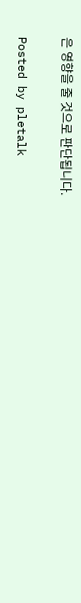은 영향을 줄 것으로 판단됩니다.

Posted by pletalk